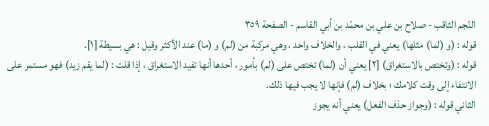النّجم الثاقب - صلاح بن علي بن محمّد بن أبي القاسم - الصفحة ٣٥٩
قوله : (و (لما) مثلها) يعني في القلب ، والخلاف واحد ، وهي مركبة من (لم) و (ما) عند الأكثر وقيل : هي بسيطة [١].
قوله : (وتختص بالاستغراق) [٢] يعني أن (لما) تختص على (لم) بأمور ، أحدها أنها تفيد الاستغراق ، إذا قلت : (لما يقم زيد) فهو مستمر على الانتفاء إلى وقت كلامك ؛ بخلاف (لم) فإنها لا يجب فيها ذلك.
الثاني قوله : (وجواز حذف الفعل) يعني أنه يجوز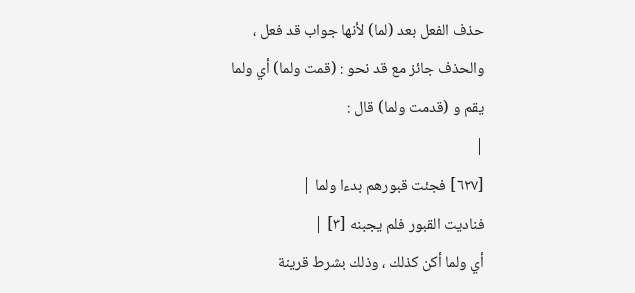حذف الفعل بعد (لما) لأنها جواب قد فعل ، والحذف جائز مع قد نحو : (قمت ولما) أي ولما يقم و (قدمت ولما) قال :
|
[٦٢٧] فجئت قبورهم بدءا ولما |
فناديت القبور فلم يجبنه [٣] |
أي ولما أكن كذلك ، وذلك بشرط قرينة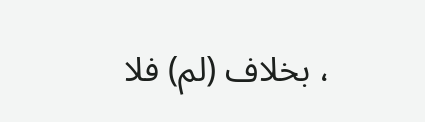، بخلاف (لم) فلا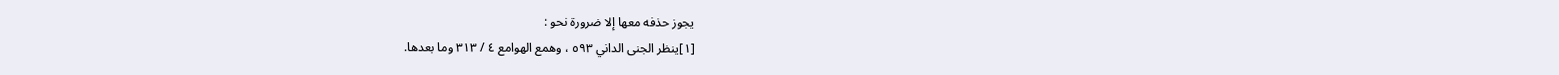يجوز حذفه معها إلا ضرورة نحو :
[١]ينظر الجنى الداني ٥٩٣ ، وهمع الهوامع ٤ / ٣١٣ وما بعدها.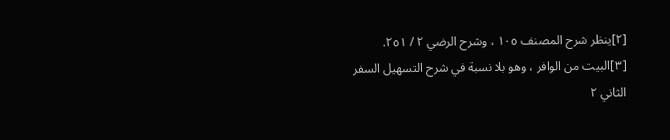[٢]ينظر شرح المصنف ١٠٥ ، وشرح الرضي ٢ / ٢٥١.
[٣]البيت من الوافر ، وهو بلا نسبة في شرح التسهيل السفر الثاني ٢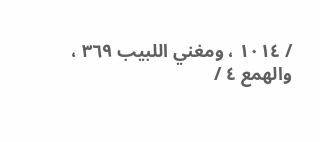/ ١٠١٤ ، ومغني اللبيب ٣٦٩ ، والهمع ٤ /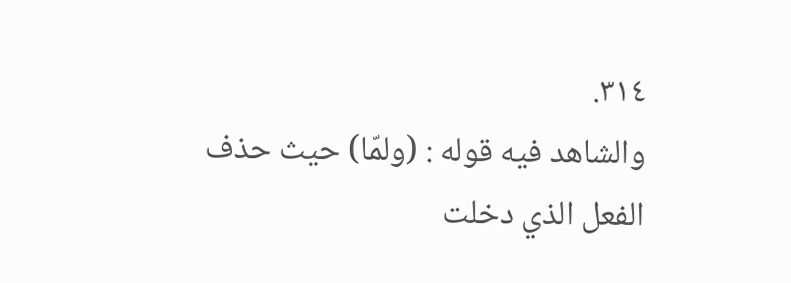٣١٤.
والشاهد فيه قوله : (ولمّا) حيث حذف الفعل الذي دخلت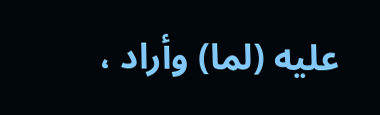عليه (لما) وأراد ،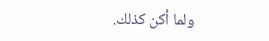ولما أكن كذلك.